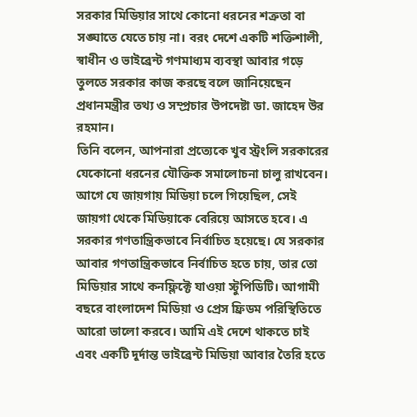সরকার মিডিয়ার সাথে কোনো ধরনের শত্রুতা বা সঙ্ঘাতে যেতে চায় না। বরং দেশে একটি শক্তিশালী, স্বাধীন ও ভাইব্রেন্ট গণমাধ্যম ব্যবস্থা আবার গড়ে তুলতে সরকার কাজ করছে বলে জানিয়েছেন প্রধানমন্ত্রীর তথ্য ও সম্প্রচার উপদেষ্টা ডা. জাহেদ উর রহমান।
তিনি বলেন, আপনারা প্রত্যেকে খুব স্ট্রংলি সরকারের যেকোনো ধরনের যৌক্তিক সমালোচনা চালু রাখবেন। আগে যে জায়গায় মিডিয়া চলে গিয়েছিল, সেই জায়গা থেকে মিডিয়াকে বেরিয়ে আসতে হবে। এ সরকার গণতান্ত্রিকভাবে নির্বাচিত হয়েছে। যে সরকার আবার গণতান্ত্রিকভাবে নির্বাচিত হতে চায়, তার তো মিডিয়ার সাথে কনফ্লিক্টে যাওয়া স্টুপিডিটি। আগামী বছরে বাংলাদেশ মিডিয়া ও প্রেস ফ্রিডম পরিস্থিতিতে আরো ভালো করবে। আমি এই দেশে থাকতে চাই এবং একটি দুর্দান্ত ভাইব্রেন্ট মিডিয়া আবার তৈরি হতে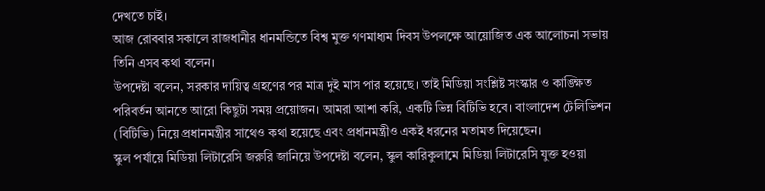দেখতে চাই।
আজ রোববার সকালে রাজধানীর ধানমন্ডিতে বিশ্ব মুক্ত গণমাধ্যম দিবস উপলক্ষে আয়োজিত এক আলোচনা সভায় তিনি এসব কথা বলেন।
উপদেষ্টা বলেন, সরকার দায়িত্ব গ্রহণের পর মাত্র দুই মাস পার হয়েছে। তাই মিডিয়া সংশ্লিষ্ট সংস্কার ও কাঙ্ক্ষিত পরিবর্তন আনতে আরো কিছুটা সময় প্রয়োজন। আমরা আশা করি, একটি ভিন্ন বিটিভি হবে। বাংলাদেশ টেলিভিশন (বিটিভি) নিয়ে প্রধানমন্ত্রীর সাথেও কথা হয়েছে এবং প্রধানমন্ত্রীও একই ধরনের মতামত দিয়েছেন।
স্কুল পর্যায়ে মিডিয়া লিটারেসি জরুরি জানিয়ে উপদেষ্টা বলেন, স্কুল কারিকুলামে মিডিয়া লিটারেসি যুক্ত হওয়া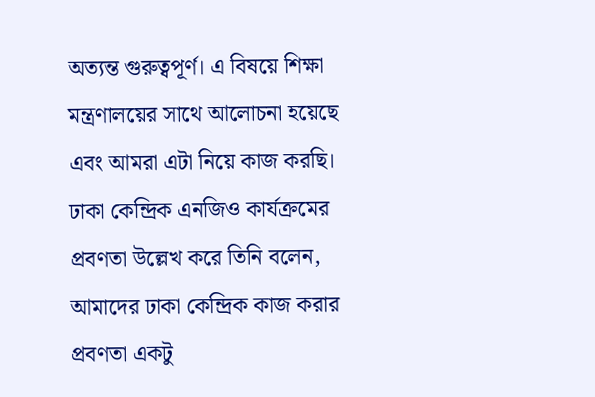অত্যন্ত গুরুত্বপূর্ণ। এ বিষয়ে শিক্ষা মন্ত্রণালয়ের সাথে আলোচনা হয়েছে এবং আমরা এটা নিয়ে কাজ করছি।
ঢাকা কেন্দ্রিক এনজিও কার্যক্রমের প্রবণতা উল্লেখ করে তিনি বলেন, আমাদের ঢাকা কেন্দ্রিক কাজ করার প্রবণতা একটু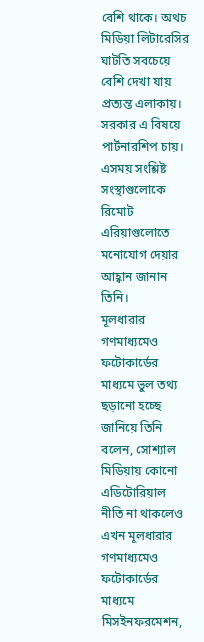বেশি থাকে। অথচ মিডিয়া লিটারেসির ঘাটতি সবচেয়ে বেশি দেখা যায় প্রত্যন্ত এলাকায়। সরকার এ বিষয়ে পার্টনারশিপ চায়। এসময় সংশ্লিষ্ট সংস্থাগুলোকে রিমোট এরিয়াগুলোতে মনোযোগ দেয়ার আহ্বান জানান তিনি।
মূলধারার গণমাধ্যমেও ফটোকার্ডের মাধ্যমে ভুল তথ্য ছড়ানো হচ্ছে জানিয়ে তিনি বলেন, সোশ্যাল মিডিয়ায় কোনো এডিটোরিয়াল নীতি না থাকলেও এখন মূলধারার গণমাধ্যমেও ফটোকার্ডের মাধ্যমে মিসইনফরমেশন,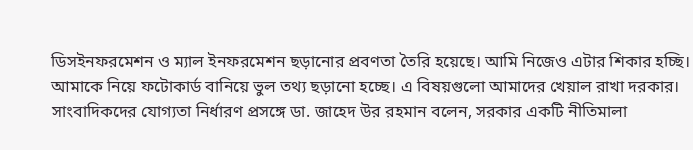ডিসইনফরমেশন ও ম্যাল ইনফরমেশন ছড়ানোর প্রবণতা তৈরি হয়েছে। আমি নিজেও এটার শিকার হচ্ছি। আমাকে নিয়ে ফটোকার্ড বানিয়ে ভুল তথ্য ছড়ানো হচ্ছে। এ বিষয়গুলো আমাদের খেয়াল রাখা দরকার।
সাংবাদিকদের যোগ্যতা নির্ধারণ প্রসঙ্গে ডা. জাহেদ উর রহমান বলেন, সরকার একটি নীতিমালা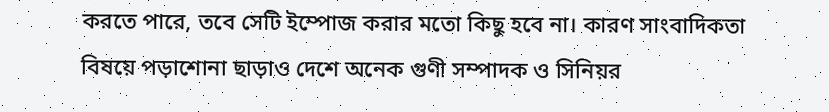করতে পারে, তবে সেটি ইম্পোজ করার মতো কিছু হবে না। কারণ সাংবাদিকতা বিষয়ে পড়াশোনা ছাড়াও দেশে অনেক গুণী সম্পাদক ও সিনিয়র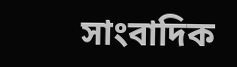সাংবাদিক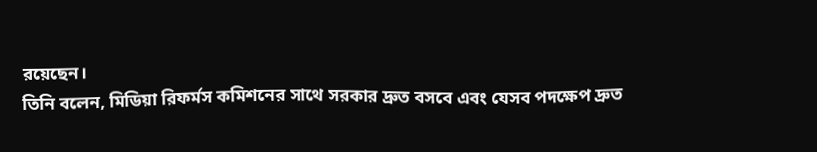রয়েছেন।
তিনি বলেন, মিডিয়া রিফর্মস কমিশনের সাথে সরকার দ্রুত বসবে এবং যেসব পদক্ষেপ দ্রুত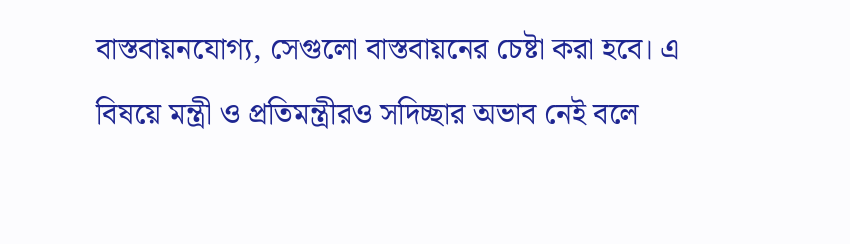বাস্তবায়নযোগ্য, সেগুলো বাস্তবায়নের চেষ্টা করা হবে। এ বিষয়ে মন্ত্রী ও প্রতিমন্ত্রীরও সদিচ্ছার অভাব নেই বলে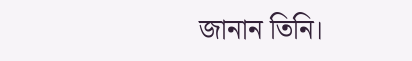জানান তিনি।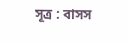সূত্র : বাসস